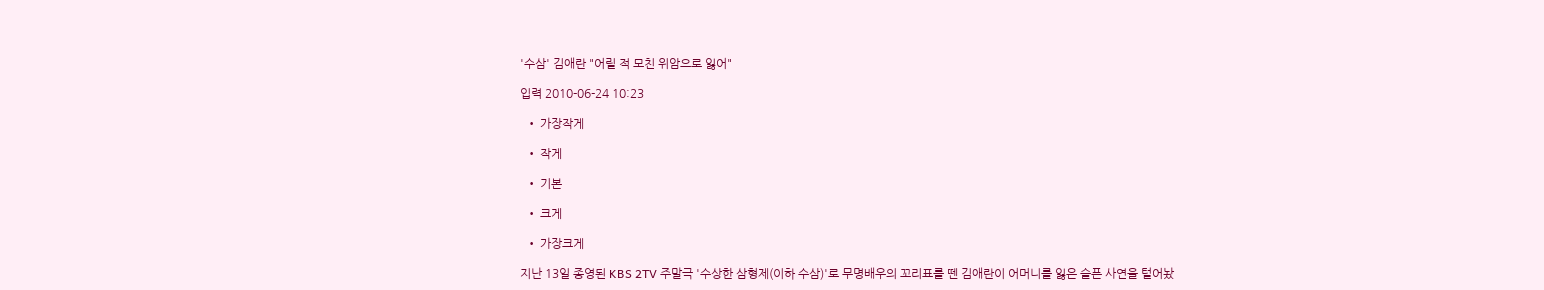'수삼' 김애란 "어릴 적 모친 위암으로 잃어"

입력 2010-06-24 10:23

  • 가장작게

  • 작게

  • 기본

  • 크게

  • 가장크게

지난 13일 종영된 KBS 2TV 주말극 '수상한 삼형제(이하 수삼)'로 무명배우의 꼬리표를 뗀 김애란이 어머니를 잃은 슬픈 사연을 털어놨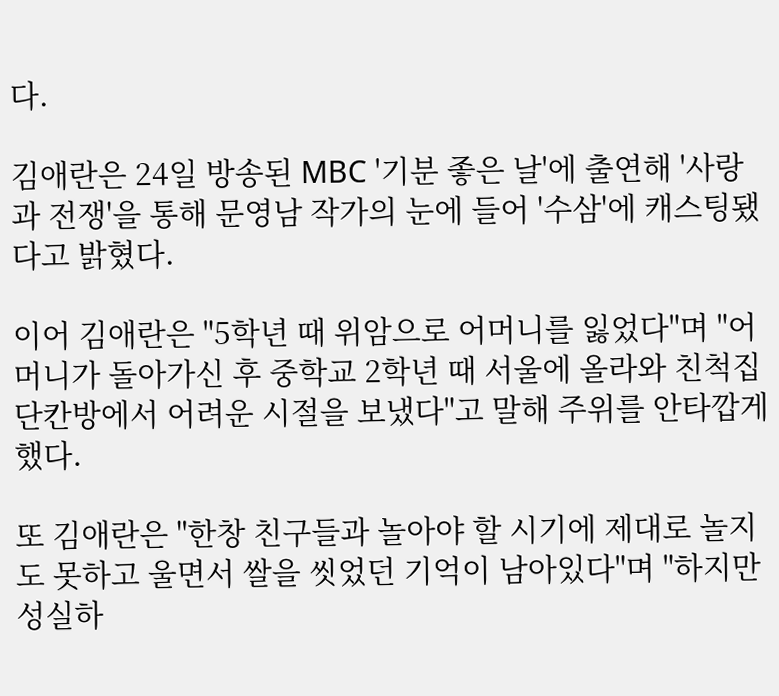다.

김애란은 24일 방송된 MBC '기분 좋은 날'에 출연해 '사랑과 전쟁'을 통해 문영남 작가의 눈에 들어 '수삼'에 캐스팅됐다고 밝혔다.

이어 김애란은 "5학년 때 위암으로 어머니를 잃었다"며 "어머니가 돌아가신 후 중학교 2학년 때 서울에 올라와 친척집 단칸방에서 어려운 시절을 보냈다"고 말해 주위를 안타깝게 했다.

또 김애란은 "한창 친구들과 놀아야 할 시기에 제대로 놀지도 못하고 울면서 쌀을 씻었던 기억이 남아있다"며 "하지만 성실하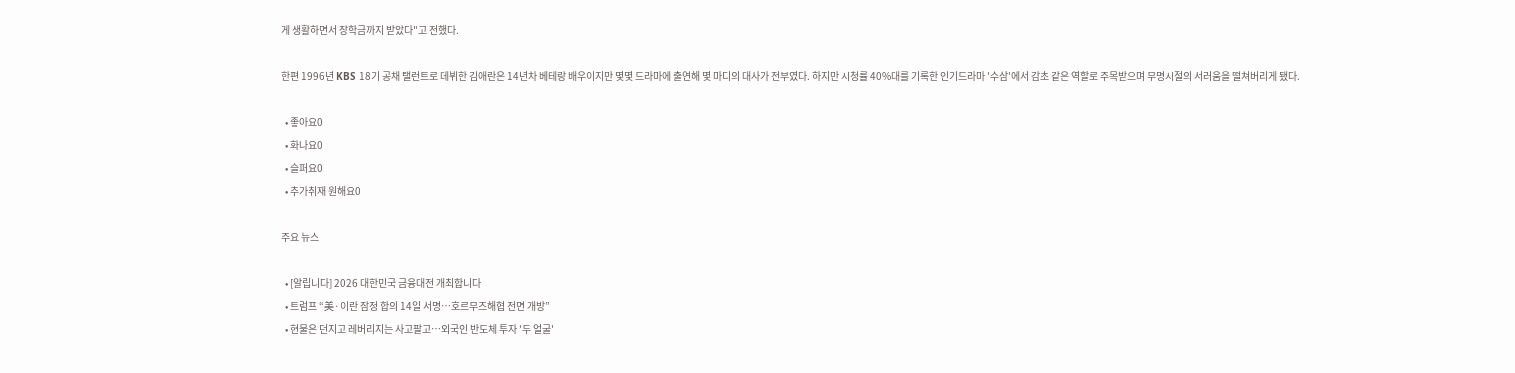게 생활하면서 장학금까지 받았다"고 전했다.

한편 1996년 KBS 18기 공채 탤런트로 데뷔한 김애란은 14년차 베테랑 배우이지만 몇몇 드라마에 출연해 몇 마디의 대사가 전부였다. 하지만 시청률 40%대를 기록한 인기드라마 '수삼'에서 감초 같은 역할로 주목받으며 무명시절의 서러움을 떨쳐버리게 됐다.

  • 좋아요0
  • 화나요0
  • 슬퍼요0
  • 추가취재 원해요0

주요 뉴스

  • [알립니다] 2026 대한민국 금융대전 개최합니다
  • 트럼프 “美·이란 잠정 합의 14일 서명…호르무즈해협 전면 개방”
  • 현물은 던지고 레버리지는 사고팔고…외국인 반도체 투자 '두 얼굴'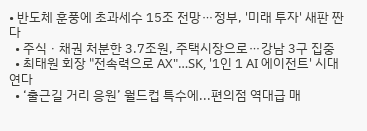• 반도체 훈풍에 초과세수 15조 전망⋯정부, '미래 투자' 새판 짠다
  • 주식ㆍ채권 처분한 3.7조원, 주택시장으로⋯강남 3구 집중
  • 최태원 회장 "전속력으로 AX"…SK, '1인 1 AI 에이전트' 시대 연다
  • ‘출근길 거리 응원’ 월드컵 특수에...편의점 역대급 매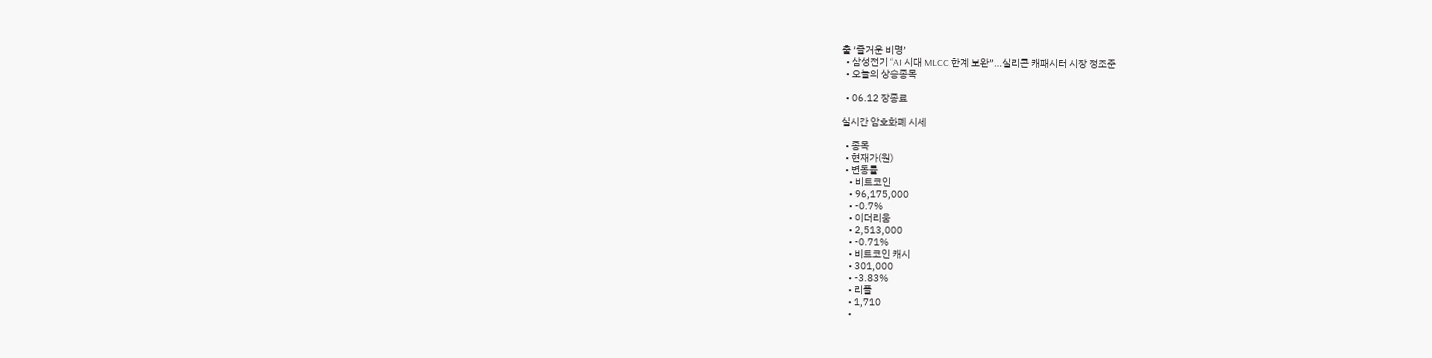출 ‘즐거운 비명’
  • 삼성전기 “AI 시대 MLCC 한계 보완”…실리콘 캐패시터 시장 정조준
  • 오늘의 상승종목

  • 06.12 장종료

실시간 암호화폐 시세

  • 종목
  • 현재가(원)
  • 변동률
    • 비트코인
    • 96,175,000
    • -0.7%
    • 이더리움
    • 2,513,000
    • -0.71%
    • 비트코인 캐시
    • 301,000
    • -3.83%
    • 리플
    • 1,710
    •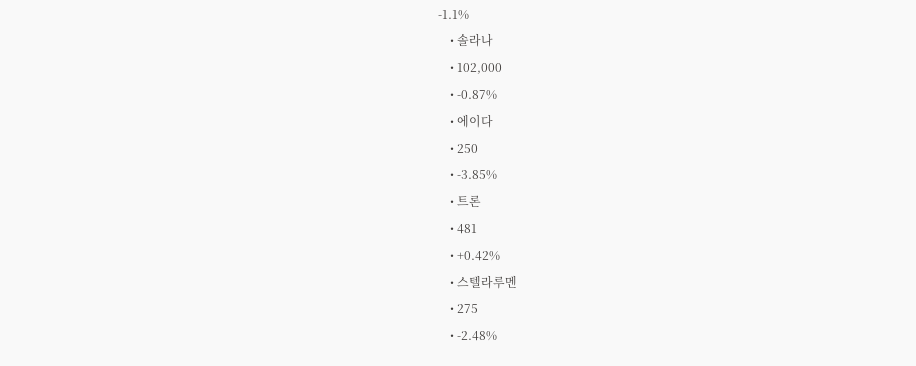-1.1%
    • 솔라나
    • 102,000
    • -0.87%
    • 에이다
    • 250
    • -3.85%
    • 트론
    • 481
    • +0.42%
    • 스텔라루멘
    • 275
    • -2.48%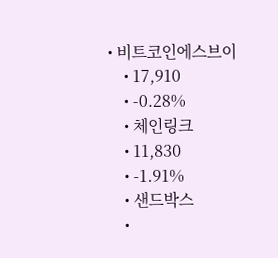• 비트코인에스브이
    • 17,910
    • -0.28%
    • 체인링크
    • 11,830
    • -1.91%
    • 샌드박스
    •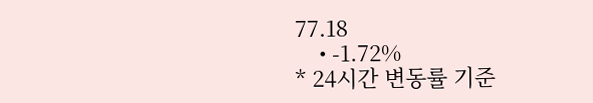77.18
    • -1.72%
* 24시간 변동률 기준